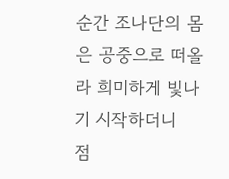순간 조나단의 몸은 공중으로 떠올라 희미하게 빛나기 시작하더니
점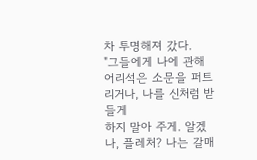차 투명해져 갔다.
"그들에게 나에 관해 어리석은 소문을 퍼트리거나, 나를 신처럼 받들게
하지 말아 주게. 알겠나, 플레처? 나는 갈매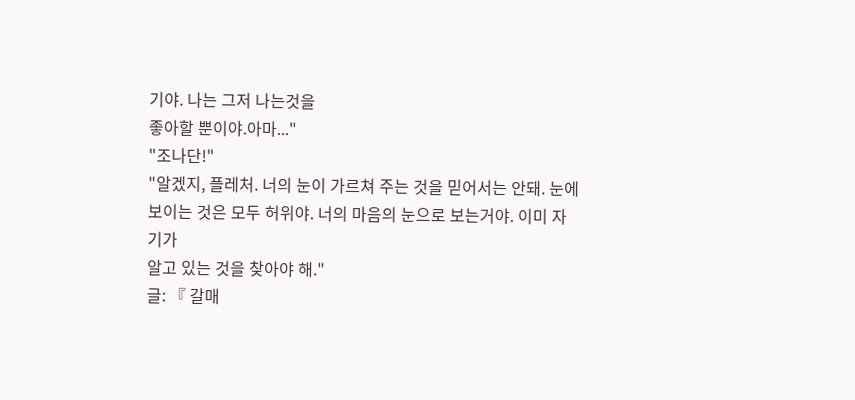기야. 나는 그저 나는것을
좋아할 뿐이야.아마..."
"조나단!"
"알겠지, 플레처. 너의 눈이 가르쳐 주는 것을 믿어서는 안돼. 눈에
보이는 것은 모두 허위야. 너의 마음의 눈으로 보는거야. 이미 자기가
알고 있는 것을 찾아야 해."
글: 『 갈매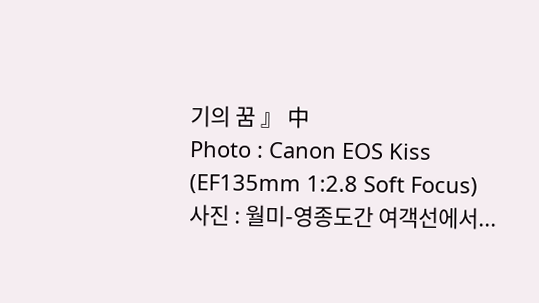기의 꿈 』 中
Photo : Canon EOS Kiss (EF135mm 1:2.8 Soft Focus)
사진 : 월미-영종도간 여객선에서...